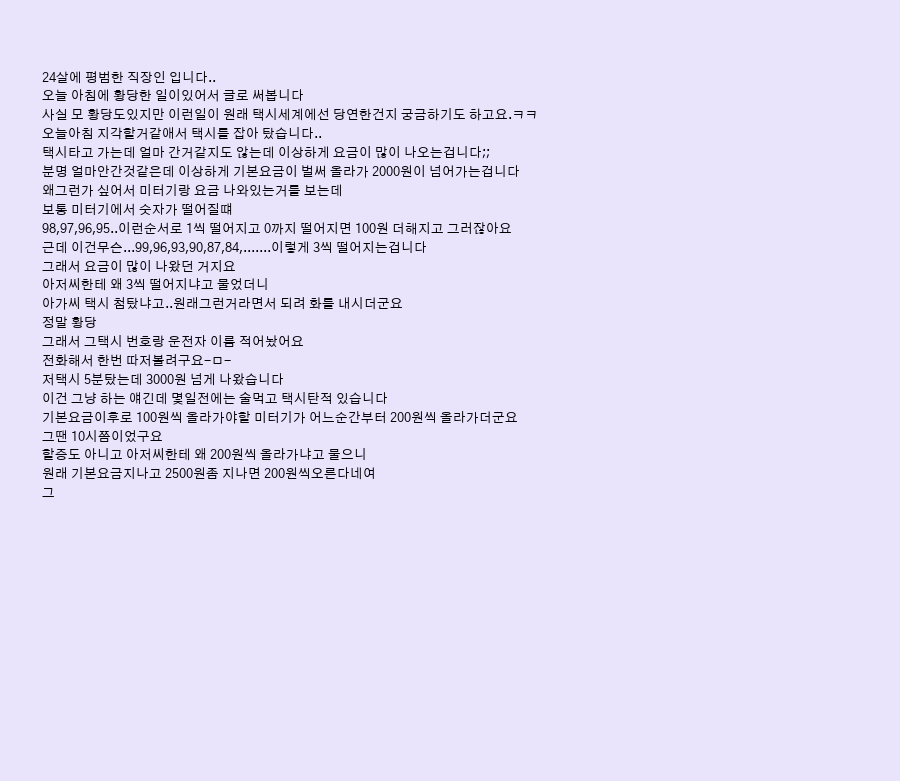24살에 평범한 직장인 입니다..
오늘 아침에 황당한 일이있어서 글로 써봅니다
사실 모 황당도있지만 이런일이 원래 택시세계에선 당연한건지 궁금하기도 하고요.ㅋㅋ
오늘아침 지각할거같애서 택시를 잡아 탔습니다..
택시타고 가는데 얼마 간거같지도 않는데 이상하게 요금이 많이 나오는겁니다;;
분명 얼마안간것같은데 이상하게 기본요금이 벌써 올라가 2000원이 넘어가는겁니다
왜그런가 싶어서 미터기랑 요금 나와있는거를 보는데
보통 미터기에서 숫자가 떨어질떄
98,97,96,95..이런순서로 1씩 떨어지고 0까지 떨어지면 100원 더해지고 그러잖아요
근데 이건무슨...99,96,93,90,87,84,.......이렇게 3씩 떨어지는겁니다
그래서 요금이 많이 나왔던 거지요
아저씨한테 왜 3씩 떨어지냐고 물었더니
아가씨 택시 첨탔냐고..원래그런거라면서 되려 화를 내시더군요
정말 황당
그래서 그택시 번호랑 운전자 이름 적어놨어요
전화해서 한번 따저볼려구요-ㅁ-
저택시 5분탔는데 3000원 넘게 나왔습니다
이건 그냥 하는 얘긴데 몇일전에는 술먹고 택시탄적 있습니다
기본요금이후로 100원씩 올라가야할 미터기가 어느순간부터 200원씩 올라가더군요
그땐 10시쯤이었구요
할증도 아니고 아저씨한테 왜 200원씩 올라가냐고 물으니
원래 기본요금지나고 2500원좀 지나면 200원씩오른다네여
그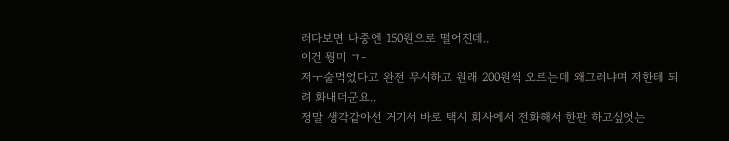러다보면 나중엔 150원으로 떨어진데..
이건 뭥미 ㄱ-
저ㅜ술먹었다고 완전 무시하고 원래 200원씩 오르는데 왜그러냐며 저한테 되려 화내더군요..
정말 생각같아선 거기서 바로 택시 회사에서 전화해서 한판 하고싶엇는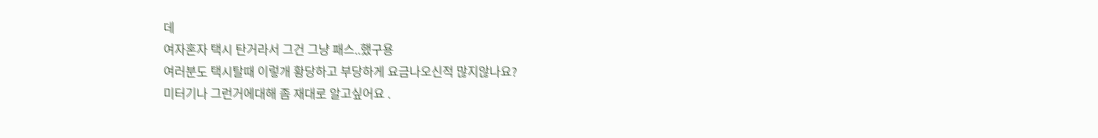데
여자혼자 택시 탄거라서 그건 그냥 패스..했구용
여러분도 택시탈때 이렇개 황당하고 부당하게 요금나오신적 많지않나요?
미터기나 그런거에대해 좀 재대로 알고싶어요 .